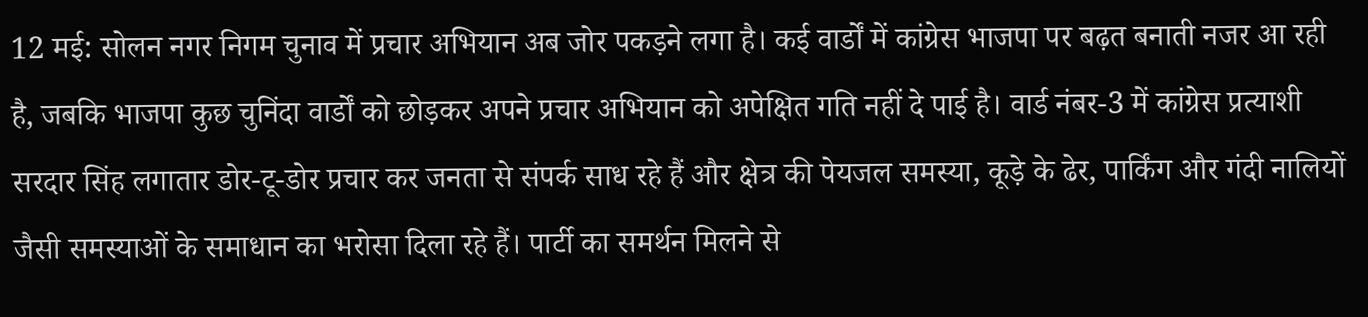12 मई: सोलन नगर निगम चुनाव में प्रचार अभियान अब जोर पकड़ने लगा है। कई वार्डों में कांग्रेस भाजपा पर बढ़त बनाती नजर आ रही है, जबकि भाजपा कुछ चुनिंदा वार्डों को छोड़कर अपने प्रचार अभियान को अपेक्षित गति नहीं दे पाई है। वार्ड नंबर-3 में कांग्रेस प्रत्याशी सरदार सिंह लगातार डोर-टू-डोर प्रचार कर जनता से संपर्क साध रहे हैं और क्षेत्र की पेयजल समस्या, कूड़े के ढेर, पार्किंग और गंदी नालियों जैसी समस्याओं के समाधान का भरोसा दिला रहे हैं। पार्टी का समर्थन मिलने से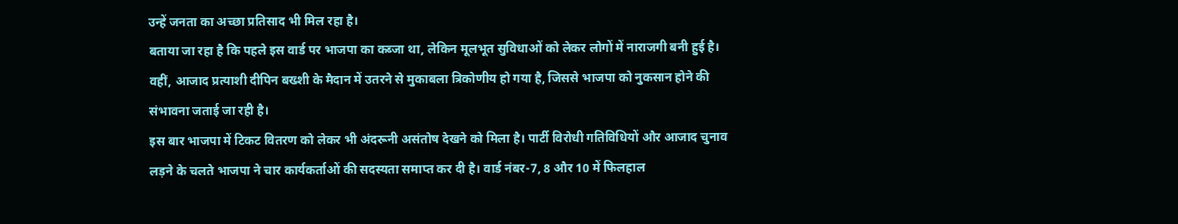उन्हें जनता का अच्छा प्रतिसाद भी मिल रहा है।
बताया जा रहा है कि पहले इस वार्ड पर भाजपा का कब्जा था, लेकिन मूलभूत सुविधाओं को लेकर लोगों में नाराजगी बनी हुई है। वहीं, आजाद प्रत्याशी दीपिन बख्शी के मैदान में उतरने से मुकाबला त्रिकोणीय हो गया है, जिससे भाजपा को नुकसान होने की संभावना जताई जा रही है।
इस बार भाजपा में टिकट वितरण को लेकर भी अंदरूनी असंतोष देखने को मिला है। पार्टी विरोधी गतिविधियों और आजाद चुनाव लड़ने के चलते भाजपा ने चार कार्यकर्ताओं की सदस्यता समाप्त कर दी है। वार्ड नंबर-7, 8 और 10 में फिलहाल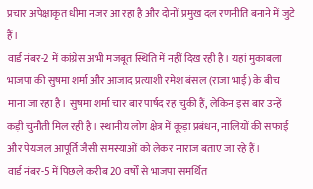प्रचार अपेक्षाकृत धीमा नजर आ रहा है और दोनों प्रमुख दल रणनीति बनाने में जुटे हैं।
वार्ड नंबर-2 में कांग्रेस अभी मजबूत स्थिति में नहीं दिख रही है। यहां मुकाबला भाजपा की सुषमा शर्मा और आजाद प्रत्याशी रमेश बंसल (राजा भाई) के बीच माना जा रहा है। सुषमा शर्मा चार बार पार्षद रह चुकी हैं, लेकिन इस बार उन्हें कड़ी चुनौती मिल रही है। स्थानीय लोग क्षेत्र में कूड़ा प्रबंधन, नालियों की सफाई और पेयजल आपूर्ति जैसी समस्याओं को लेकर नाराज बताए जा रहे हैं।
वार्ड नंबर-5 में पिछले करीब 20 वर्षों से भाजपा समर्थित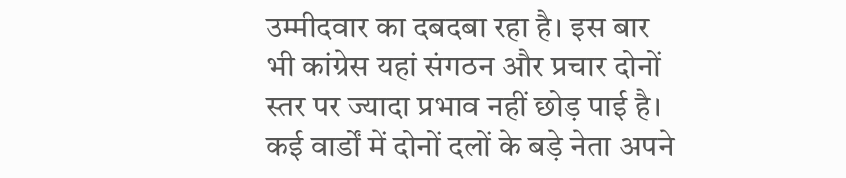उम्मीदवार का दबदबा रहा है। इस बार भी कांग्रेस यहां संगठन और प्रचार दोनों स्तर पर ज्यादा प्रभाव नहीं छोड़ पाई है। कई वार्डों में दोनों दलों के बड़े नेता अपने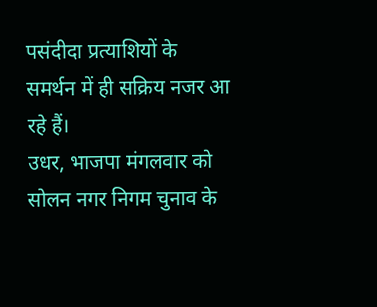पसंदीदा प्रत्याशियों के समर्थन में ही सक्रिय नजर आ रहे हैं।
उधर, भाजपा मंगलवार को सोलन नगर निगम चुनाव के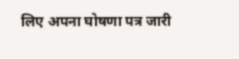लिए अपना घोषणा पत्र जारी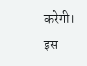करेगी। इस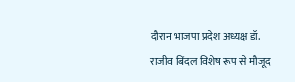दौरान भाजपा प्रदेश अध्यक्ष डॉ. राजीव बिंदल विशेष रूप से मौजूद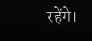रहेंगे।